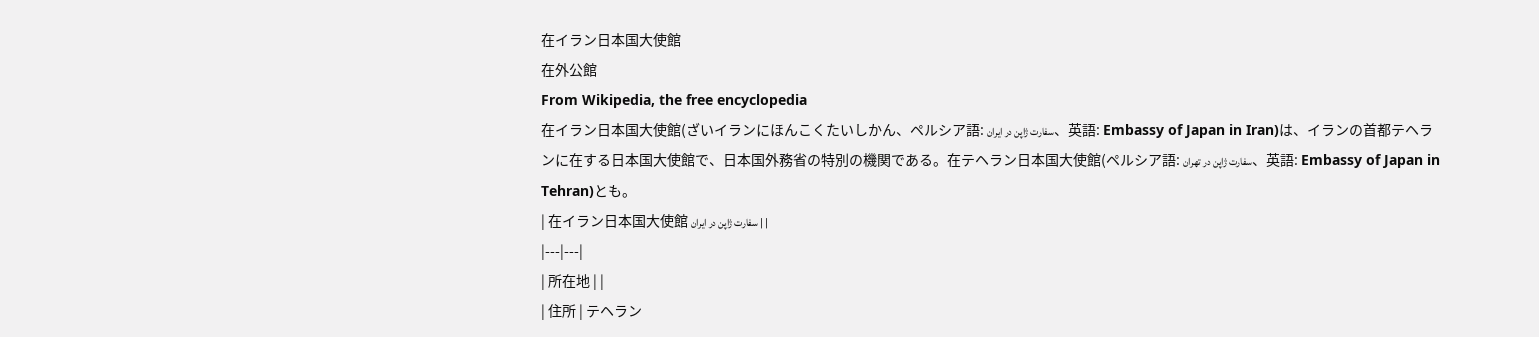在イラン日本国大使館
在外公館
From Wikipedia, the free encyclopedia
在イラン日本国大使館(ざいイランにほんこくたいしかん、ペルシア語: سفارت ژاپن در ایران、英語: Embassy of Japan in Iran)は、イランの首都テヘランに在する日本国大使館で、日本国外務省の特別の機関である。在テヘラン日本国大使館(ペルシア語: سفارت ژاپن در تهران、英語: Embassy of Japan in Tehran)とも。
| 在イラン日本国大使館 سفارت ژاپن در ایران | |
|---|---|
| 所在地 | |
| 住所 | テヘラン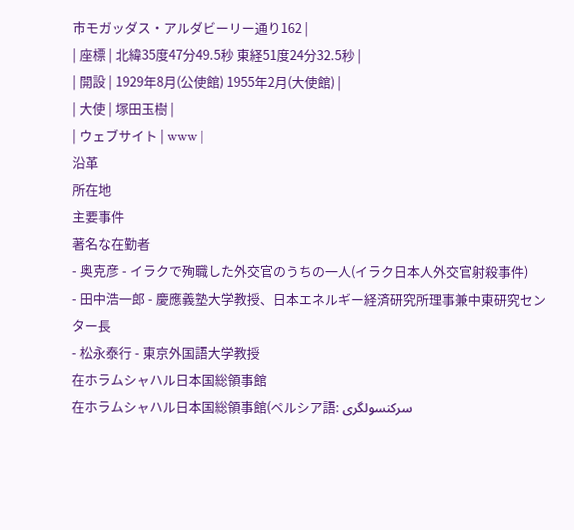市モガッダス・アルダビーリー通り162 |
| 座標 | 北緯35度47分49.5秒 東経51度24分32.5秒 |
| 開設 | 1929年8月(公使館) 1955年2月(大使館) |
| 大使 | 塚田玉樹 |
| ウェブサイト | www |
沿革
所在地
主要事件
著名な在勤者
- 奥克彦 - イラクで殉職した外交官のうちの一人(イラク日本人外交官射殺事件)
- 田中浩一郎 - 慶應義塾大学教授、日本エネルギー経済研究所理事兼中東研究センター長
- 松永泰行 - 東京外国語大学教授
在ホラムシャハル日本国総領事館
在ホラムシャハル日本国総領事館(ペルシア語: سرکنسولگری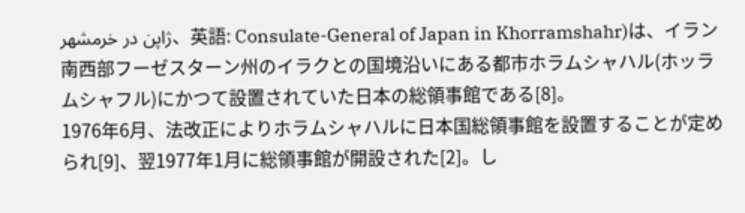ژاپن در خرمشهر、英語: Consulate-General of Japan in Khorramshahr)は、イラン南西部フーゼスターン州のイラクとの国境沿いにある都市ホラムシャハル(ホッラムシャフル)にかつて設置されていた日本の総領事館である[8]。
1976年6月、法改正によりホラムシャハルに日本国総領事館を設置することが定められ[9]、翌1977年1月に総領事館が開設された[2]。し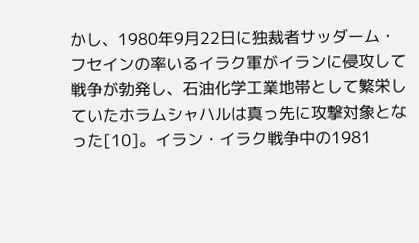かし、1980年9月22日に独裁者サッダーム・フセインの率いるイラク軍がイランに侵攻して戦争が勃発し、石油化学工業地帯として繁栄していたホラムシャハルは真っ先に攻撃対象となった[10]。イラン・イラク戦争中の1981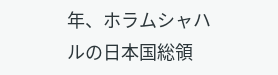年、ホラムシャハルの日本国総領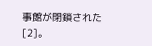事館が閉鎖された[2]。